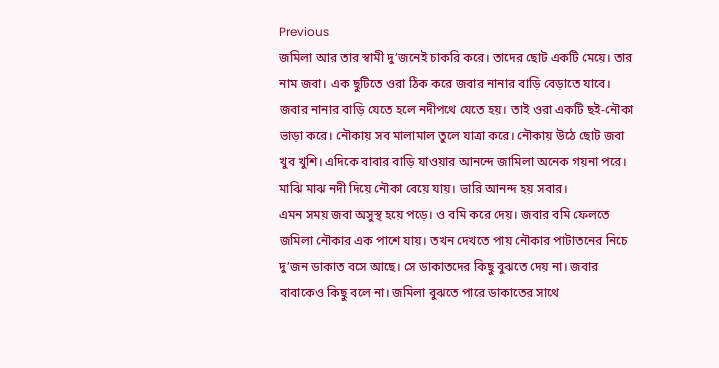Previous
জমিলা আর তার স্বামী দু’জনেই চাকরি করে। তাদের ছোট একটি মেয়ে। তার নাম জবা। এক ছুটিতে ওরা ঠিক করে জবার নানার বাড়ি বেড়াতে যাবে।
জবার নানার বাড়ি যেতে হলে নদীপথে যেতে হয়। তাই ওরা একটি ছই-নৌকা ভাড়া করে। নৌকায় সব মালামাল তুলে যাত্রা করে। নৌকায় উঠে ছোট জবা খুব খুশি। এদিকে বাবার বাড়ি যাওয়ার আনন্দে জামিলা অনেক গয়না পরে। মাঝি মাঝ নদী দিয়ে নৌকা বেয়ে যায়। ভারি আনন্দ হয় সবার।
এমন সময় জবা অসুস্থ হয়ে পড়ে। ও বমি করে দেয়। জবার বমি ফেলতে জমিলা নৌকার এক পাশে যায়। তখন দেখতে পায় নৌকার পাটাতনের নিচে দু’জন ডাকাত বসে আছে। সে ডাকাতদের কিছু বুঝতে দেয় না। জবার বাবাকেও কিছু বলে না। জমিলা বুঝতে পারে ডাকাতের সাথে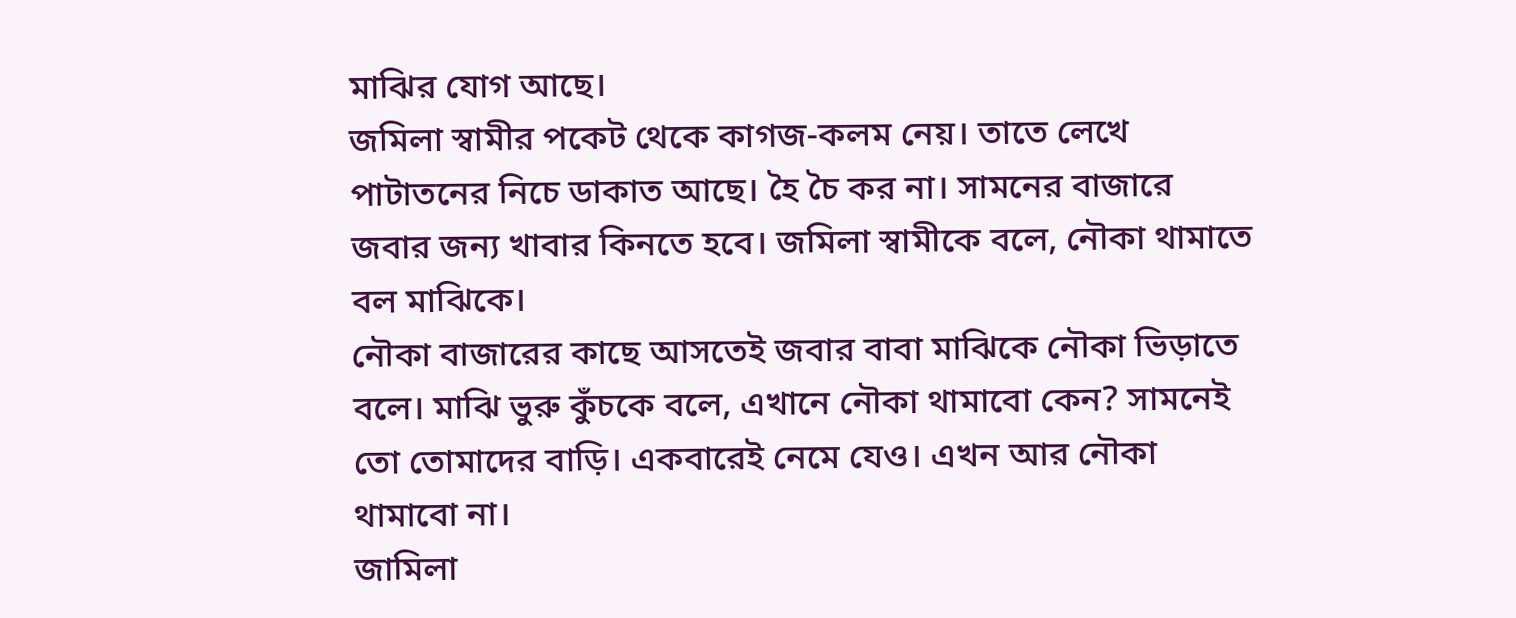মাঝির যোগ আছে।
জমিলা স্বামীর পকেট থেকে কাগজ-কলম নেয়। তাতে লেখে পাটাতনের নিচে ডাকাত আছে। হৈ চৈ কর না। সামনের বাজারে জবার জন্য খাবার কিনতে হবে। জমিলা স্বামীকে বলে, নৌকা থামাতে বল মাঝিকে।
নৌকা বাজারের কাছে আসতেই জবার বাবা মাঝিকে নৌকা ভিড়াতে বলে। মাঝি ভুরু কুঁচকে বলে, এখানে নৌকা থামাবো কেন? সামনেই তো তোমাদের বাড়ি। একবারেই নেমে যেও। এখন আর নৌকা থামাবো না।
জামিলা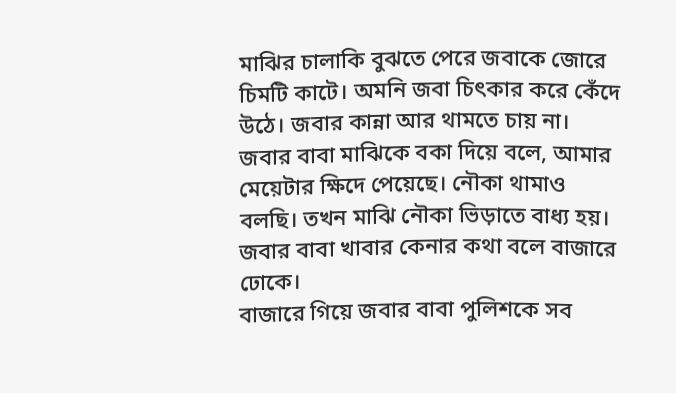মাঝির চালাকি বুঝতে পেরে জবাকে জোরে চিমটি কাটে। অমনি জবা চিৎকার করে কেঁদে উঠে। জবার কান্না আর থামতে চায় না। জবার বাবা মাঝিকে বকা দিয়ে বলে, আমার মেয়েটার ক্ষিদে পেয়েছে। নৌকা থামাও বলছি। তখন মাঝি নৌকা ভিড়াতে বাধ্য হয়। জবার বাবা খাবার কেনার কথা বলে বাজারে ঢোকে।
বাজারে গিয়ে জবার বাবা পুলিশকে সব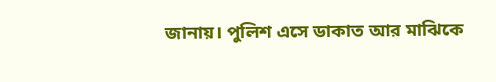জানায়। পুলিশ এসে ডাকাত আর মাঝিকে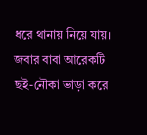ধরে থানায় নিয়ে যায়। জবার বাবা আরেকটি ছই-নৌকা ভাড়া করে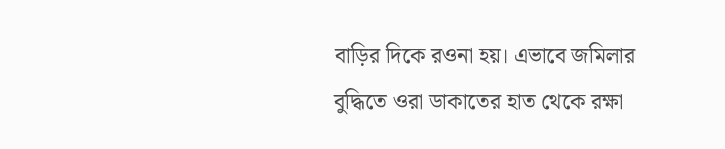বাড়ির দিকে রওনা হয়। এভাবে জমিলার বুদ্ধিতে ওরা ডাকাতের হাত থেকে রক্ষা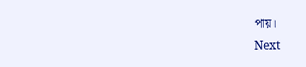পায়।
Next